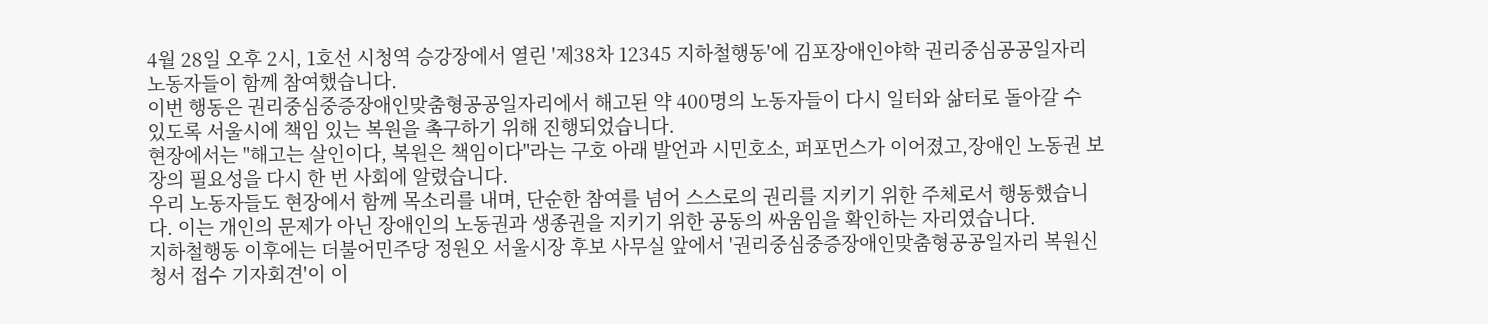4월 28일 오후 2시, 1호선 시청역 승강장에서 열린 '제38차 12345 지하철행동'에 김포장애인야학 권리중심공공일자리 노동자들이 함께 참여했습니다.
이번 행동은 권리중심중증장애인맞춤형공공일자리에서 해고된 약 400명의 노동자들이 다시 일터와 삶터로 돌아갈 수 있도록 서울시에 책임 있는 복원을 촉구하기 위해 진행되었습니다.
현장에서는 "해고는 살인이다, 복원은 책임이다"라는 구호 아래 발언과 시민호소, 퍼포먼스가 이어졌고,장애인 노동권 보장의 필요성을 다시 한 번 사회에 알렸습니다.
우리 노동자들도 현장에서 함께 목소리를 내며, 단순한 참여를 넘어 스스로의 권리를 지키기 위한 주체로서 행동했습니다. 이는 개인의 문제가 아닌 장애인의 노동권과 생종권을 지키기 위한 공동의 싸움임을 확인하는 자리였습니다.
지하철행동 이후에는 더불어민주당 정원오 서울시장 후보 사무실 앞에서 '권리중심중증장애인맞춤형공공일자리 복원신청서 접수 기자회견'이 이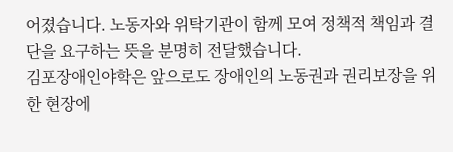어졌습니다. 노동자와 위탁기관이 함께 모여 정책적 책임과 결단을 요구하는 뜻을 분명히 전달했습니다.
김포장애인야학은 앞으로도 장애인의 노동권과 권리보장을 위한 현장에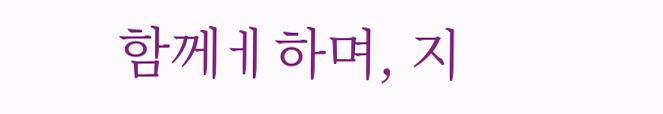함께ㅔ하며, 지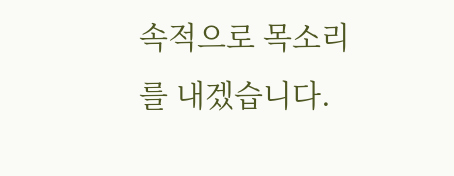속적으로 목소리를 내겠습니다.